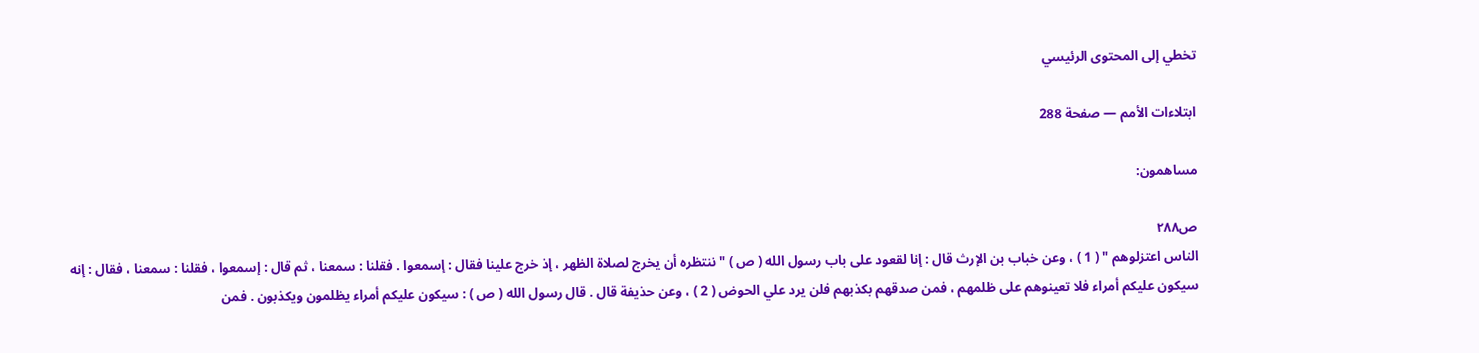تخطي إلى المحتوى الرئيسي

ابتلاءات الأمم — صفحة 288

مساهمون:

ص٢٨٨
الناس اعتزلوهم " ( 1 ) ، وعن خباب بن الإرث قال : إنا لقعود على باب رسول الله ( ص ) " ننتظره أن يخرج لصلاة الظهر ، إذ خرج علينا فقال : إسمعوا . فقلنا : سمعنا ، ثم قال : إسمعوا ، فقلنا : سمعنا ، فقال : إنه سيكون عليكم أمراء فلا تعينوهم على ظلمهم ، فمن صدقهم بكذبهم فلن يرد علي الحوض ( 2 ) ، وعن حذيفة قال . قال رسول الله ( ص ) : سيكون عليكم أمراء يظلمون ويكذبون . فمن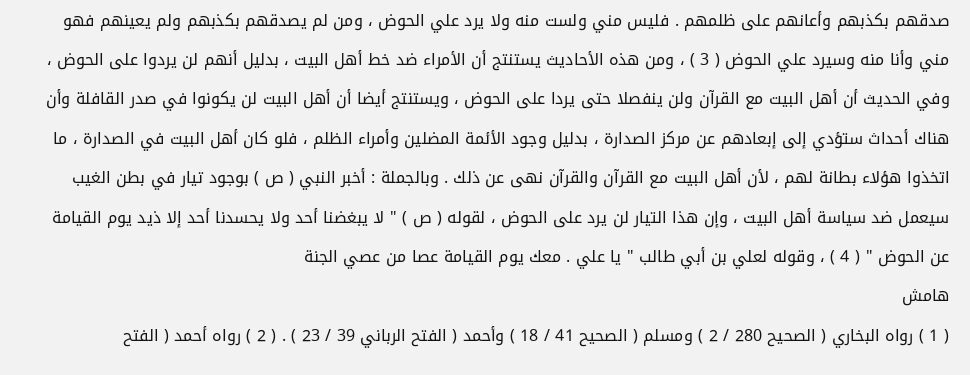صدقهم بكذبهم وأعانهم على ظلمهم . فليس مني ولست منه ولا يرد علي الحوض ، ومن لم يصدقهم بكذبهم ولم يعينهم فهو مني وأنا منه وسيرد علي الحوض ( 3 ) ، ومن هذه الأحاديث يستنتج أن الأمراء ضد خط أهل البيت ، بدليل أنهم لن يردوا على الحوض ، وفي الحديث أن أهل البيت مع القرآن ولن ينفصلا حتى يردا على الحوض ، ويستنتج أيضا أن أهل البيت لن يكونوا في صدر القافلة وأن هناك أحداث ستؤدي إلى إبعادهم عن مركز الصدارة ، بدليل وجود الأئمة المضلين وأمراء الظلم ، فلو كان أهل البيت في الصدارة ، ما اتخذوا هؤلاء بطانة لهم ، لأن أهل البيت مع القرآن والقرآن نهى عن ذلك . وبالجملة : أخبر النبي ( ص ) بوجود تيار في بطن الغيب سيعمل ضد سياسة أهل البيت ، وإن هذا التيار لن يرد على الحوض ، لقوله ( ص ) " لا يبغضنا أحد ولا يحسدنا أحد إلا ذيد يوم القيامة عن الحوض " ( 4 ) ، وقوله لعلي بن أبي طالب " يا علي . معك يوم القيامة عصا من عصي الجنة
هامش
( 1 ) رواه البخاري ( الصحيح 280 / 2 ) ومسلم ( الصحيح 41 / 18 ) وأحمد ( الفتح الرباني 39 / 23 ) . ( 2 ) رواه أحمد ( الفتح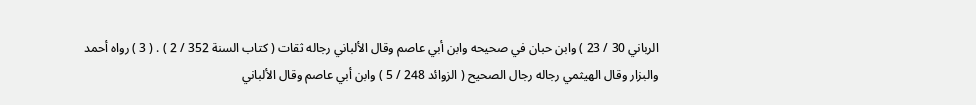الرباني 30 / 23 ) وابن حبان في صحيحه وابن أبي عاصم وقال الألباني رجاله ثقات ( كتاب السنة 352 / 2 ) . ( 3 ) رواه أحمد والبزار وقال الهيثمي رجاله رجال الصحيح ( الزوائد 248 / 5 ) وابن أبي عاصم وقال الألباني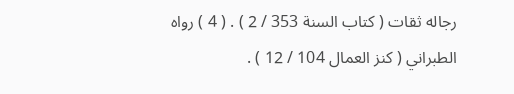رجاله ثقات ( كتاب السنة 353 / 2 ) . ( 4 ) رواه الطبراني ( كنز العمال 104 / 12 ) .